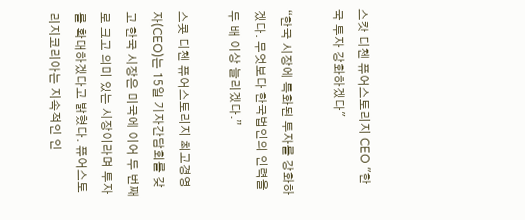스캇 디첸 퓨어스토리지 CEO "한국 투자 강화하겠다"

“한국 시장에 특화된 투자를 강화하겠다. 무엇보다 한국법인의 인력을 두 배 이상 늘리겠다.”

스콧 디첸 퓨어스토리지 최고경영자(CEO)는 15일 기자간담회를 갖고 한국 시장은 미국에 이어 두 번째로 크고 의미 있는 시장이라며 투자를 확대하겠다고 밝혔다. 퓨어스토리지코리아는 지속적인 인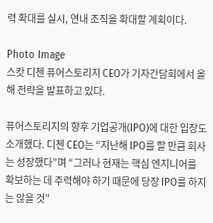력 확대를 실시, 연내 조직을 확대할 계획이다.

Photo Image
스캇 디첸 퓨어스토리지 CEO가 기자간담회에서 올해 전략을 발표하고 있다.

퓨어스토리지의 향후 기업공개(IPO)에 대한 입장도 소개했다. 디첸 CEO는 “지난해 IPO를 할 만큼 회사는 성장했다”며 “그러나 현재는 핵심 엔지니어를 확보하는 데 주력해야 하기 때문에 당장 IPO를 하지는 않을 것”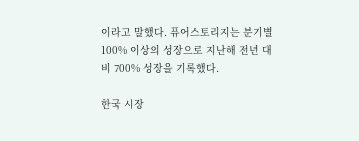이라고 말했다. 퓨어스토리지는 분기별 100% 이상의 성장으로 지난해 전년 대비 700% 성장을 기록했다.

한국 시장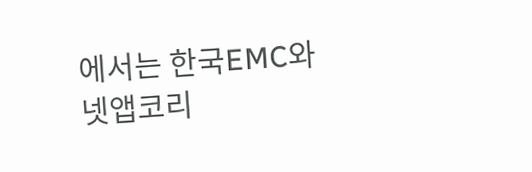에서는 한국EMC와 넷앱코리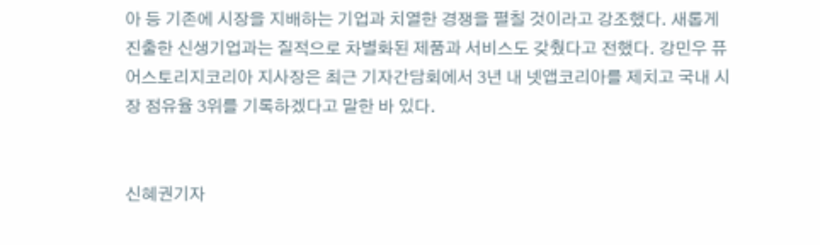아 등 기존에 시장을 지배하는 기업과 치열한 경쟁을 펼칠 것이라고 강조했다. 새롭게 진출한 신생기업과는 질적으로 차별화된 제품과 서비스도 갖췄다고 전했다. 강민우 퓨어스토리지코리아 지사장은 최근 기자간담회에서 3년 내 넷앱코리아를 제치고 국내 시장 점유율 3위를 기록하겠다고 말한 바 있다.


신혜권기자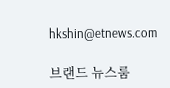hkshin@etnews.com

브랜드 뉴스룸